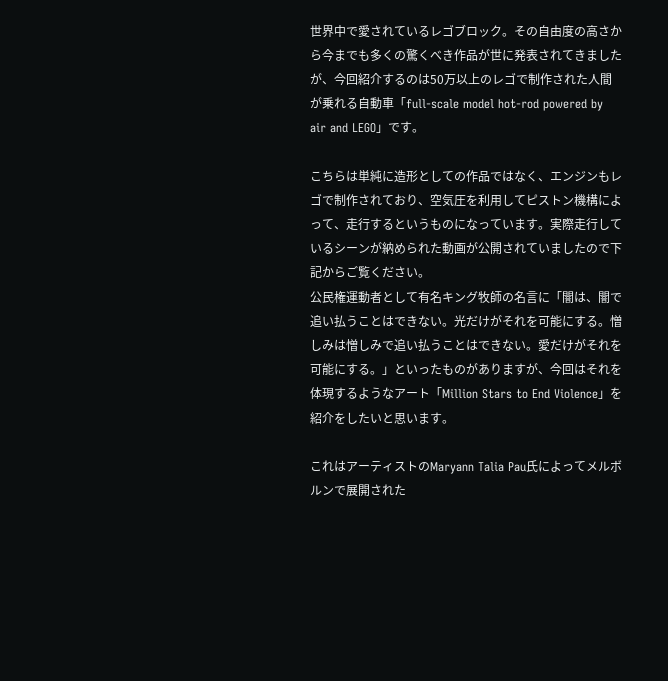世界中で愛されているレゴブロック。その自由度の高さから今までも多くの驚くべき作品が世に発表されてきましたが、今回紹介するのは50万以上のレゴで制作された人間が乗れる自動車「full-scale model hot-rod powered by air and LEGO」です。

こちらは単純に造形としての作品ではなく、エンジンもレゴで制作されており、空気圧を利用してピストン機構によって、走行するというものになっています。実際走行しているシーンが納められた動画が公開されていましたので下記からご覧ください。
公民権運動者として有名キング牧師の名言に「闇は、闇で追い払うことはできない。光だけがそれを可能にする。憎しみは憎しみで追い払うことはできない。愛だけがそれを可能にする。」といったものがありますが、今回はそれを体現するようなアート「Million Stars to End Violence」を紹介をしたいと思います。

これはアーティストのMaryann Talia Pau氏によってメルボルンで展開された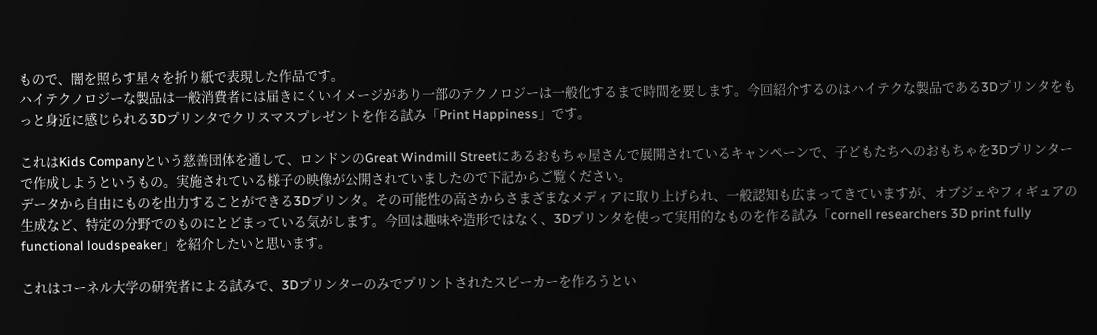もので、闇を照らす星々を折り紙で表現した作品です。
ハイテクノロジーな製品は一般消費者には届きにくいイメージがあり一部のテクノロジーは一般化するまで時間を要します。今回紹介するのはハイテクな製品である3Dプリンタをもっと身近に感じられる3Dプリンタでクリスマスプレゼントを作る試み「Print Happiness」です。

これはKids Companyという慈善団体を通して、ロンドンのGreat Windmill Streetにあるおもちゃ屋さんで展開されているキャンペーンで、子どもたちへのおもちゃを3Dプリンターで作成しようというもの。実施されている様子の映像が公開されていましたので下記からご覧ください。
データから自由にものを出力することができる3Dプリンタ。その可能性の高さからさまざまなメディアに取り上げられ、一般認知も広まってきていますが、オブジェやフィギュアの生成など、特定の分野でのものにとどまっている気がします。今回は趣味や造形ではなく、3Dプリンタを使って実用的なものを作る試み「cornell researchers 3D print fully functional loudspeaker」を紹介したいと思います。

これはコーネル大学の研究者による試みで、3Dプリンターのみでプリントされたスピーカーを作ろうとい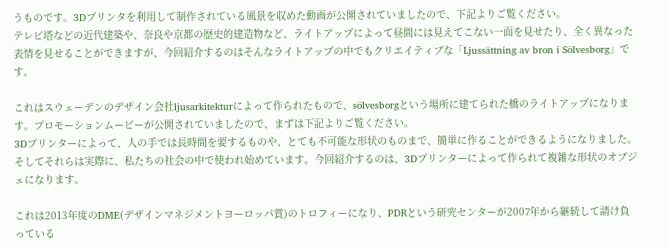うものです。3Dプリンタを利用して制作されている風景を収めた動画が公開されていましたので、下記よりご覧ください。
テレビ塔などの近代建築や、奈良や京都の歴史的建造物など、ライトアップによって昼間には見えてこない一面を見せたり、全く異なった表情を見せることができますが、今回紹介するのはそんなライトアップの中でもクリエイティブな「Ljussättning av bron i Sölvesborg」です。

これはスウェーデンのデザイン会社ljusarkitekturによって作られたもので、sölvesborgという場所に建てられた橋のライトアップになります。プロモーションムービーが公開されていましたので、まずは下記よりご覧ください。
3Dプリンターによって、人の手では長時間を要するものや、とても不可能な形状のものまで、簡単に作ることができるようになりました。そしてそれらは実際に、私たちの社会の中で使われ始めています。今回紹介するのは、3Dプリンターによって作られて複雑な形状のオブジェになります。

これは2013年度のDME(デザインマネジメントヨーロッパ賞)のトロフィーになり、PDRという研究センターが2007年から継続して請け負っている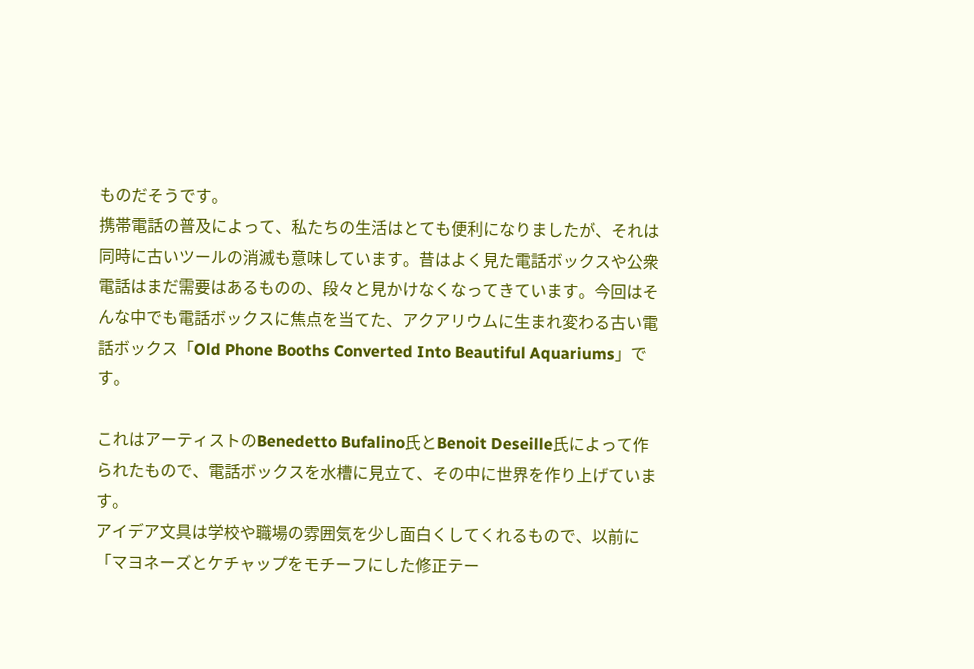ものだそうです。
携帯電話の普及によって、私たちの生活はとても便利になりましたが、それは同時に古いツールの消滅も意味しています。昔はよく見た電話ボックスや公衆電話はまだ需要はあるものの、段々と見かけなくなってきています。今回はそんな中でも電話ボックスに焦点を当てた、アクアリウムに生まれ変わる古い電話ボックス「Old Phone Booths Converted Into Beautiful Aquariums」です。

これはアーティストのBenedetto Bufalino氏とBenoit Deseille氏によって作られたもので、電話ボックスを水槽に見立て、その中に世界を作り上げています。
アイデア文具は学校や職場の雰囲気を少し面白くしてくれるもので、以前に「マヨネーズとケチャップをモチーフにした修正テー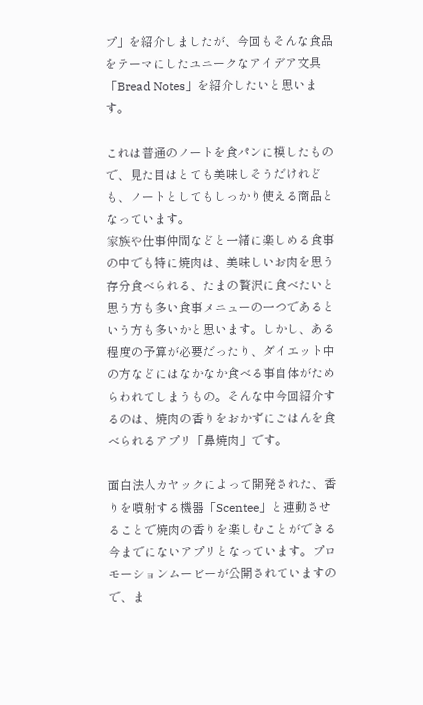プ」を紹介しましたが、今回もそんな食品をテーマにしたユニークなアイデア文具「Bread Notes」を紹介したいと思います。

これは普通のノートを食パンに模したもので、見た目はとても美味しそうだけれども、ノートとしてもしっかり使える商品となっています。
家族や仕事仲間などと一緒に楽しめる食事の中でも特に焼肉は、美味しいお肉を思う存分食べられる、たまの贅沢に食べたいと思う方も多い食事メニューの一つであるという方も多いかと思います。しかし、ある程度の予算が必要だったり、ダイエット中の方などにはなかなか食べる事自体がためらわれてしまうもの。そんな中今回紹介するのは、焼肉の香りをおかずにごはんを食べられるアプリ「鼻焼肉」です。

面白法人カヤックによって開発された、香りを噴射する機器「Scentee」と連動させることで焼肉の香りを楽しむことができる今までにないアプリとなっています。プロモーションムービーが公開されていますので、ま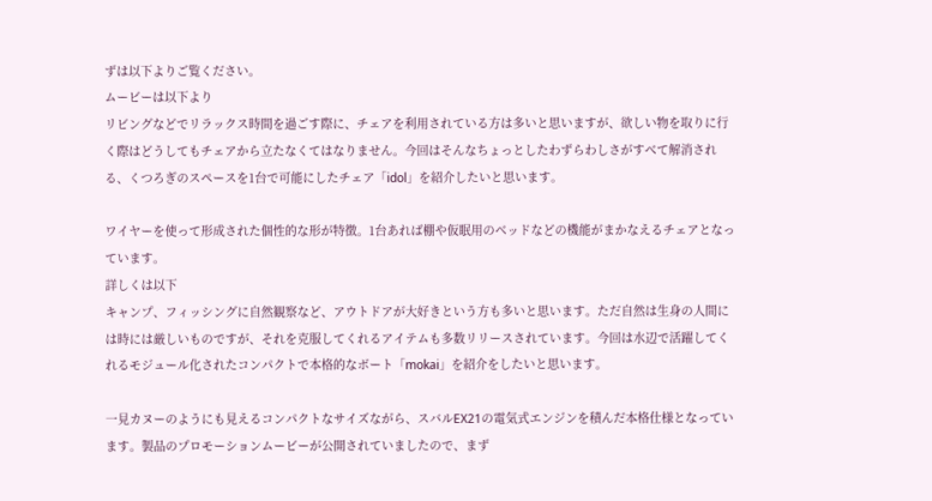ずは以下よりご覧ください。
ムービーは以下より
リビングなどでリラックス時間を過ごす際に、チェアを利用されている方は多いと思いますが、欲しい物を取りに行く際はどうしてもチェアから立たなくてはなりません。今回はそんなちょっとしたわずらわしさがすべて解消される、くつろぎのスペースを1台で可能にしたチェア「idol」を紹介したいと思います。

ワイヤーを使って形成された個性的な形が特徴。1台あれば棚や仮眠用のベッドなどの機能がまかなえるチェアとなっています。
詳しくは以下
キャンプ、フィッシングに自然観察など、アウトドアが大好きという方も多いと思います。ただ自然は生身の人間には時には厳しいものですが、それを克服してくれるアイテムも多数リリースされています。今回は水辺で活躍してくれるモジュール化されたコンパクトで本格的なボート「mokai」を紹介をしたいと思います。

一見カヌーのようにも見えるコンパクトなサイズながら、スバルEX21の電気式エンジンを積んだ本格仕様となっています。製品のプロモーションムービーが公開されていましたので、まず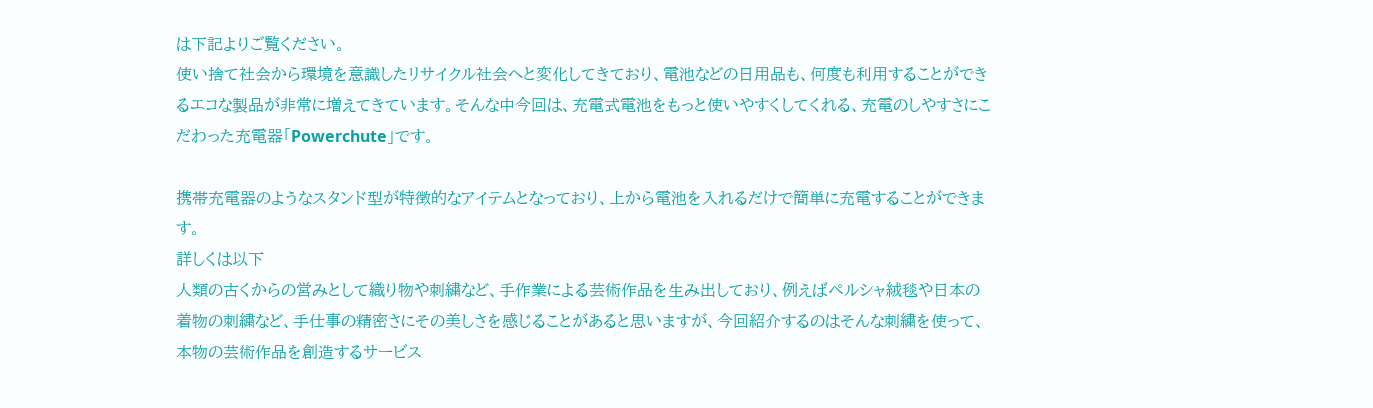は下記よりご覧ください。
使い捨て社会から環境を意識したリサイクル社会へと変化してきており、電池などの日用品も、何度も利用することができるエコな製品が非常に増えてきています。そんな中今回は、充電式電池をもっと使いやすくしてくれる、充電のしやすさにこだわった充電器「Powerchute」です。

携帯充電器のようなスタンド型が特徴的なアイテムとなっており、上から電池を入れるだけで簡単に充電することができます。
詳しくは以下
人類の古くからの営みとして織り物や刺繍など、手作業による芸術作品を生み出しており、例えばペルシャ絨毯や日本の着物の刺繍など、手仕事の精密さにその美しさを感じることがあると思いますが、今回紹介するのはそんな刺繍を使って、本物の芸術作品を創造するサービス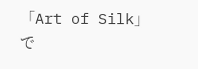「Art of Silk」で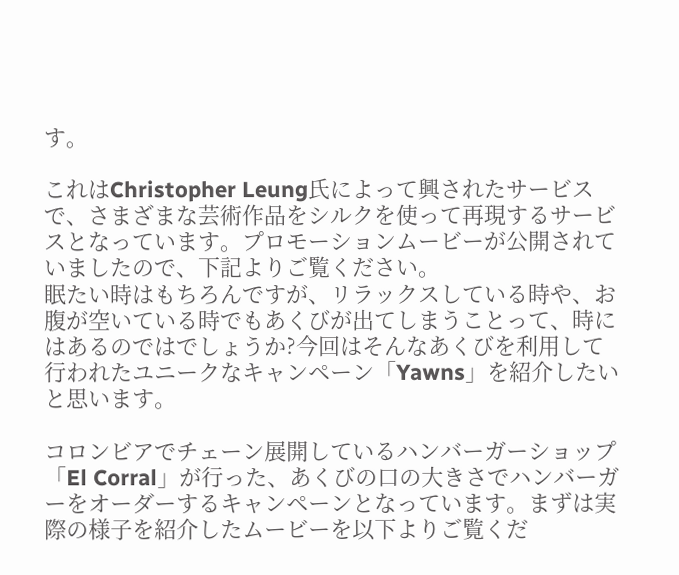す。

これはChristopher Leung氏によって興されたサービスで、さまざまな芸術作品をシルクを使って再現するサービスとなっています。プロモーションムービーが公開されていましたので、下記よりご覧ください。
眠たい時はもちろんですが、リラックスしている時や、お腹が空いている時でもあくびが出てしまうことって、時にはあるのではでしょうか?今回はそんなあくびを利用して行われたユニークなキャンペーン「Yawns」を紹介したいと思います。

コロンビアでチェーン展開しているハンバーガーショップ「El Corral」が行った、あくびの口の大きさでハンバーガーをオーダーするキャンペーンとなっています。まずは実際の様子を紹介したムービーを以下よりご覧くだ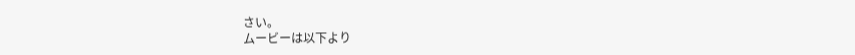さい。
ムービーは以下より